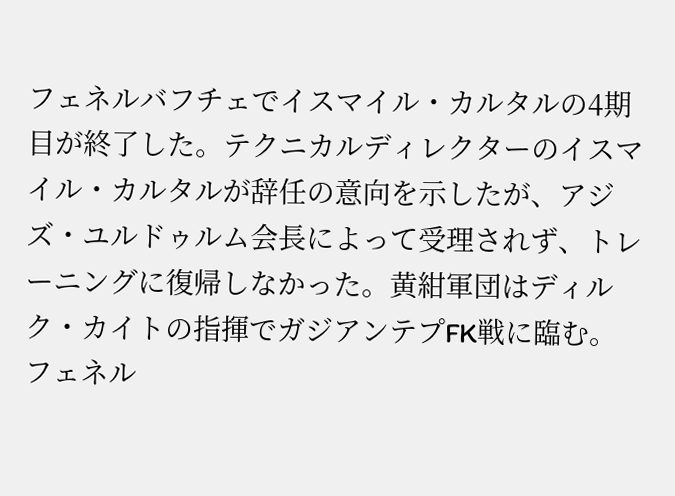フェネルバフチェでイスマイル・カルタルの4期目が終了した。テクニカルディレクターのイスマイル・カルタルが辞任の意向を示したが、アジズ・ユルドゥルム会長によって受理されず、トレーニングに復帰しなかった。黄紺軍団はディルク・カイトの指揮でガジアンテプFK戦に臨む。
フェネル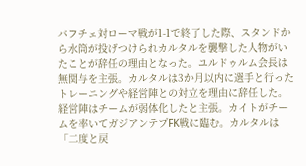バフチェ対ローマ戦が1-1で終了した際、スタンドから水筒が投げつけられカルタルを襲撃した人物がいたことが辞任の理由となった。ユルドゥルム会長は無関与を主張。カルタルは3か月以内に選手と行ったトレーニングや経営陣との対立を理由に辞任した。
経営陣はチームが弱体化したと主張。カイトがチームを率いてガジアンテプFK戦に臨む。カルタルは「二度と戻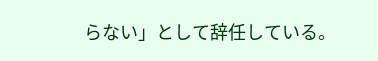らない」として辞任している。